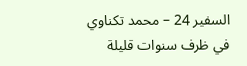السفير 24 – محمد تكناوي
في ظرف سنوات قليلة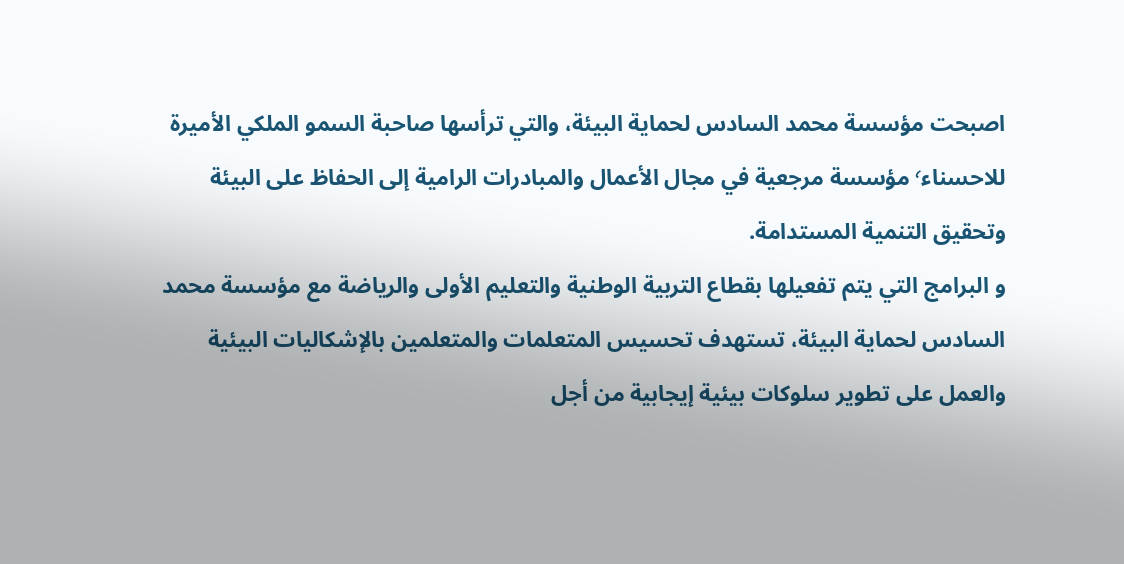اصبحت مؤسسة محمد السادس لحماية البيئة، والتي ترأسها صاحبة السمو الملكي الأميرة للاحسناء٬ مؤسسة مرجعية في مجال الأعمال والمبادرات الرامية إلى الحفاظ على البيئة وتحقيق التنمية المستدامة.
و البرامج التي يتم تفعيلها بقطاع التربية الوطنية والتعليم الأولى والرياضة مع مؤسسة محمد السادس لحماية البيئة، تستهدف تحسيس المتعلمات والمتعلمين بالإشكاليات البيئية والعمل على تطوير سلوكات بيئية إيجابية من أجل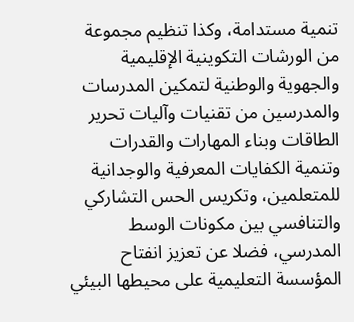تنمية مستدامة، وكذا تنظيم مجموعة من الورشات التكوينية الإقليمية والجهوية والوطنية لتمكين المدرسات والمدرسين من تقنيات وآليات تحرير الطاقات وبناء المهارات والقدرات وتنمية الكفايات المعرفية والوجدانية للمتعلمين، وتكريس الحس التشاركي والتنافسي بين مكونات الوسط المدرسي، فضلا عن تعزيز انفتاح المؤسسة التعليمية على محيطها البيئي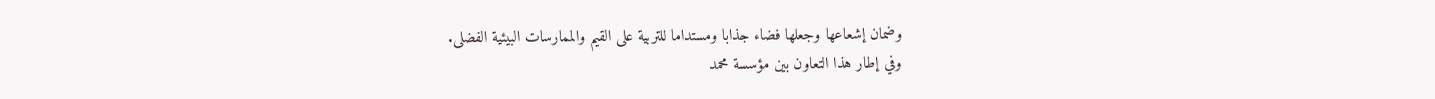وضمان إشعاعها وجعلها فضاء جذابا ومستداما للتربية على القيم والممارسات البيئية الفضلى.
وفي إطار هذا التعاون بين مؤسسة محمد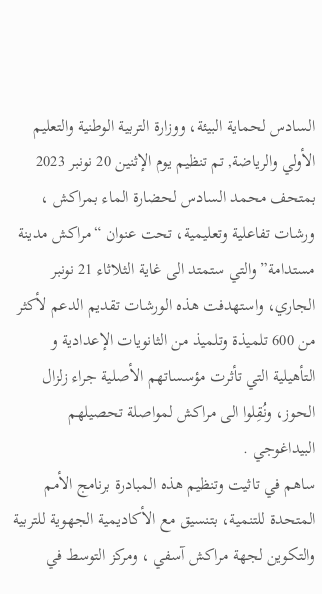السادس لحماية البيئة، ووزارة التربية الوطنية والتعليم الأولي والرياضة, تم تنظيم يوم الإثنين 20 نونبر 2023 بمتحف محمد السادس لحضارة الماء بمراكش ، ورشات تفاعلية وتعليمية، تحت عنوان “مراكش مدينة مستدامة” والتي ستمتد الى غاية الثلاثاء 21 نونبر الجاري، واستهدفت هذه الورشات تقديم الدعم لأكثر من 600 تلميذة وتلميذ من الثانويات الإعدادية و التأهيلية التي تأثرت مؤسساتهم الأصلية جراء زلزال الحوز، ونُقِلوا الى مراكش لمواصلة تحصيلهم البيداغوجي .
ساهم في تاثيت وتنظيم هذه المبادرة برنامج الأمم المتحدة للتنمية، بتنسيق مع الأكاديمية الجهوية للتربية والتكوين لجهة مراكش آسفي ، ومركز التوسط في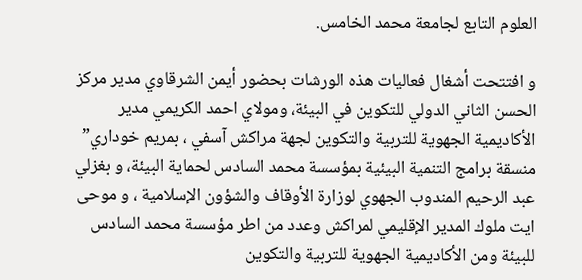العلوم التابع لجامعة محمد الخامس.

و افتتحت أشغال فعاليات هذه الورشات بحضور أيمن الشرقاوي مدير مركز الحسن الثاني الدولي للتكوين في البيئة، ومولاي احمد الكريمي مدير الأكاديمية الجهوية للتربية والتكوين لجهة مراكش آسفي ، بمريم خوداري” منسقة برامج التنمية البيئية بمؤسسة محمد السادس لحماية البيئة، و بغزلي عبد الرحيم المندوب الجهوي لوزارة الأوقاف والشؤون الإسلامية ، و موحى ايت ملوك المدير الإقليمي لمراكش وعدد من اطر مؤسسة محمد السادس للبيئة ومن الأكاديمية الجهوية للتربية والتكوين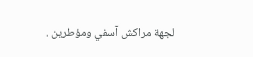لجهة مراكش آسفي ومؤطرين .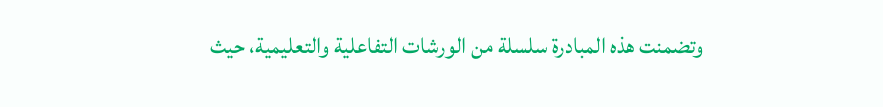وتضمنت هذه المبادرة سلسلة من الورشات التفاعلية والتعليمية، حيث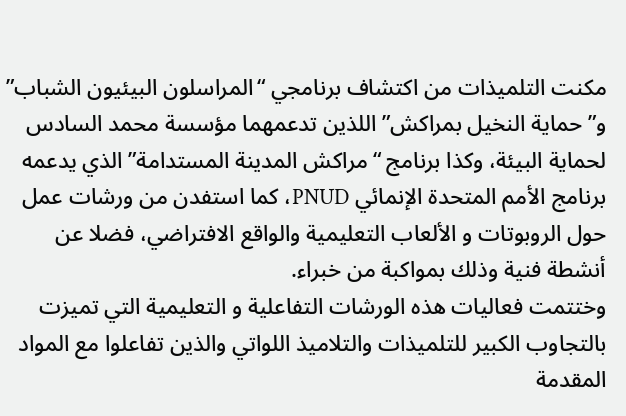مكنت التلميذات من اكتشاف برنامجي “المراسلون البيئيون الشباب” و”حماية النخيل بمراكش” اللذين تدعمهما مؤسسة محمد السادس لحماية البيئة، وكذا برنامج “مراكش المدينة المستدامة” الذي يدعمه برنامج الأمم المتحدة الإنمائي PNUD، كما استفدن من ورشات عمل حول الروبوتات و الألعاب التعليمية والواقع الافتراضي، فضلا عن أنشطة فنية وذلك بمواكبة من خبراء.
وختتمت فعاليات هذه الورشات التفاعلية و التعليمية التي تميزت بالتجاوب الكبير للتلميذات والتلاميذ اللواتي والذين تفاعلوا مع المواد المقدمة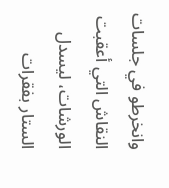وانخرطو في جلسات النقاش التي أعقبت الورشات، ليسدل الستار بفقرات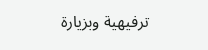ترفيهية وبزيارة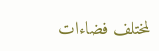لمختلف فضاءات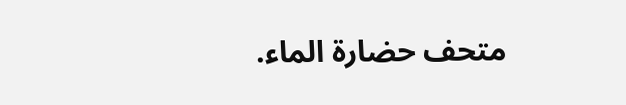متحف حضارة الماء.